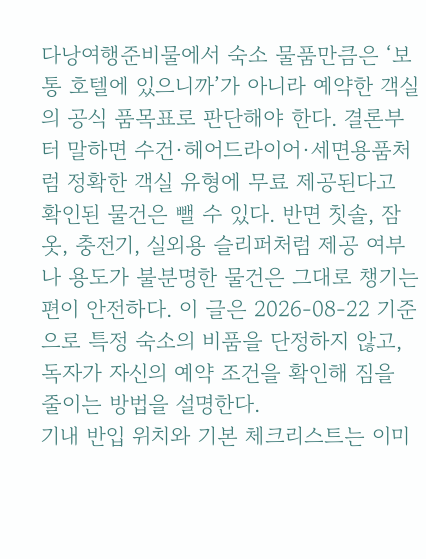다낭여행준비물에서 숙소 물품만큼은 ‘보통 호텔에 있으니까’가 아니라 예약한 객실의 공식 품목표로 판단해야 한다. 결론부터 말하면 수건·헤어드라이어·세면용품처럼 정확한 객실 유형에 무료 제공된다고 확인된 물건은 뺄 수 있다. 반면 칫솔, 잠옷, 충전기, 실외용 슬리퍼처럼 제공 여부나 용도가 불분명한 물건은 그대로 챙기는 편이 안전하다. 이 글은 2026-08-22 기준으로 특정 숙소의 비품을 단정하지 않고, 독자가 자신의 예약 조건을 확인해 짐을 줄이는 방법을 설명한다.
기내 반입 위치와 기본 체크리스트는 이미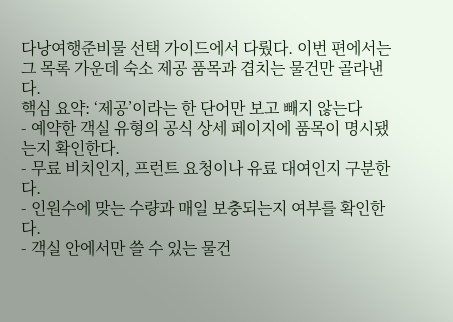다낭여행준비물 선택 가이드에서 다뤘다. 이번 편에서는 그 목록 가운데 숙소 제공 품목과 겹치는 물건만 골라낸다.
핵심 요약: ‘제공’이라는 한 단어만 보고 빼지 않는다
- 예약한 객실 유형의 공식 상세 페이지에 품목이 명시됐는지 확인한다.
- 무료 비치인지, 프런트 요청이나 유료 대여인지 구분한다.
- 인원수에 맞는 수량과 매일 보충되는지 여부를 확인한다.
- 객실 안에서만 쓸 수 있는 물건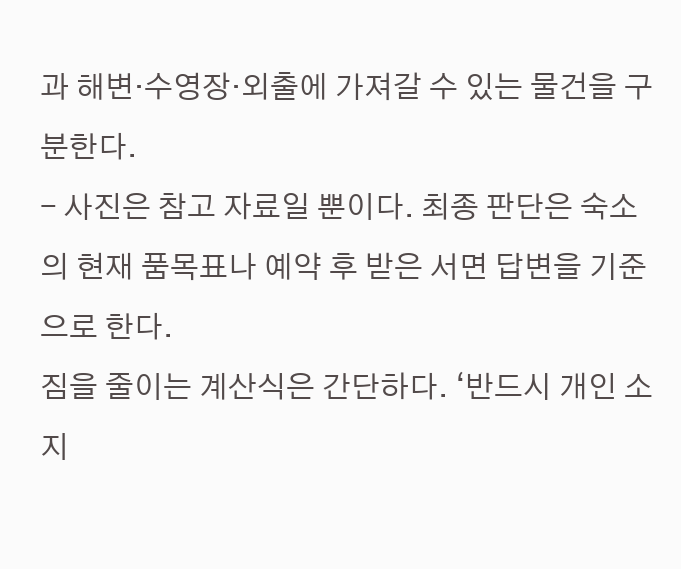과 해변·수영장·외출에 가져갈 수 있는 물건을 구분한다.
- 사진은 참고 자료일 뿐이다. 최종 판단은 숙소의 현재 품목표나 예약 후 받은 서면 답변을 기준으로 한다.
짐을 줄이는 계산식은 간단하다. ‘반드시 개인 소지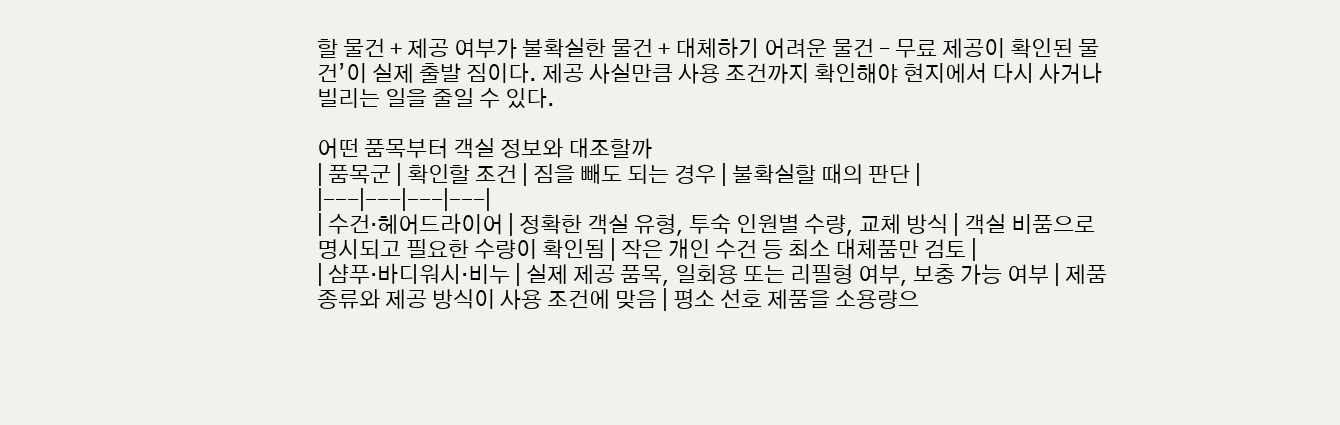할 물건 + 제공 여부가 불확실한 물건 + 대체하기 어려운 물건 – 무료 제공이 확인된 물건’이 실제 출발 짐이다. 제공 사실만큼 사용 조건까지 확인해야 현지에서 다시 사거나 빌리는 일을 줄일 수 있다.

어떤 품목부터 객실 정보와 대조할까
| 품목군 | 확인할 조건 | 짐을 빼도 되는 경우 | 불확실할 때의 판단 |
|---|---|---|---|
| 수건·헤어드라이어 | 정확한 객실 유형, 투숙 인원별 수량, 교체 방식 | 객실 비품으로 명시되고 필요한 수량이 확인됨 | 작은 개인 수건 등 최소 대체품만 검토 |
| 샴푸·바디워시·비누 | 실제 제공 품목, 일회용 또는 리필형 여부, 보충 가능 여부 | 제품 종류와 제공 방식이 사용 조건에 맞음 | 평소 선호 제품을 소용량으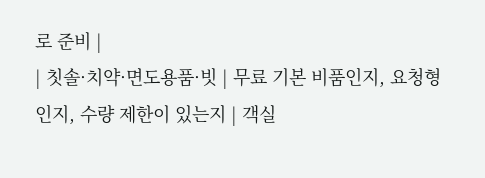로 준비 |
| 칫솔·치약·면도용품·빗 | 무료 기본 비품인지, 요청형인지, 수량 제한이 있는지 | 객실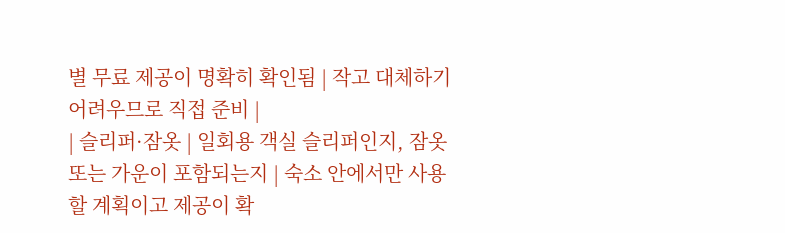별 무료 제공이 명확히 확인됨 | 작고 대체하기 어려우므로 직접 준비 |
| 슬리퍼·잠옷 | 일회용 객실 슬리퍼인지, 잠옷 또는 가운이 포함되는지 | 숙소 안에서만 사용할 계획이고 제공이 확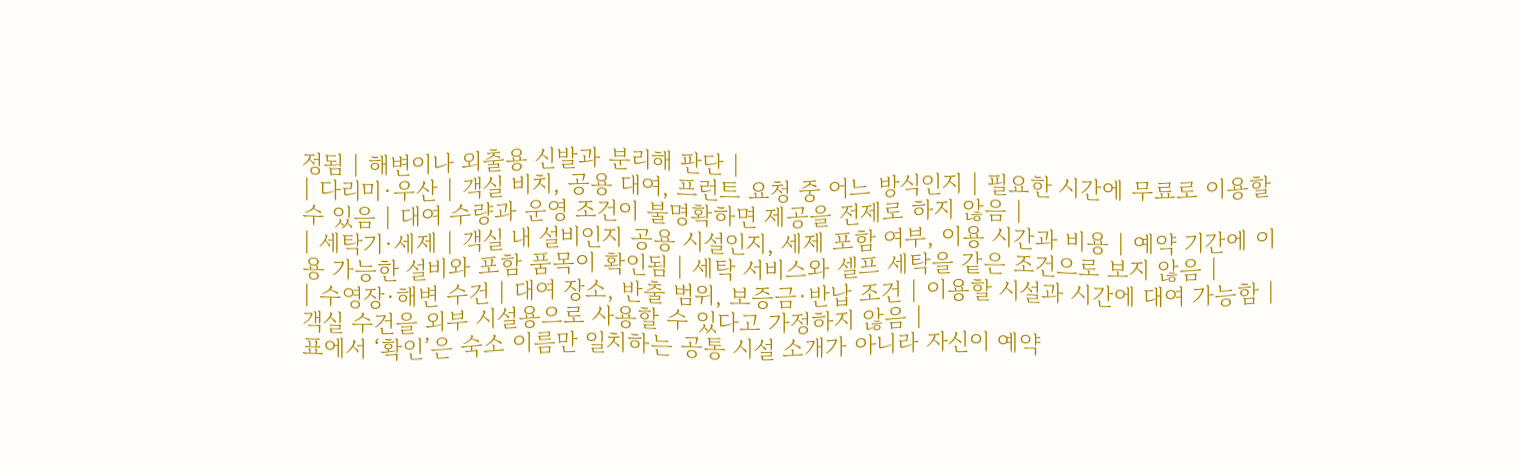정됨 | 해변이나 외출용 신발과 분리해 판단 |
| 다리미·우산 | 객실 비치, 공용 대여, 프런트 요청 중 어느 방식인지 | 필요한 시간에 무료로 이용할 수 있음 | 대여 수량과 운영 조건이 불명확하면 제공을 전제로 하지 않음 |
| 세탁기·세제 | 객실 내 설비인지 공용 시설인지, 세제 포함 여부, 이용 시간과 비용 | 예약 기간에 이용 가능한 설비와 포함 품목이 확인됨 | 세탁 서비스와 셀프 세탁을 같은 조건으로 보지 않음 |
| 수영장·해변 수건 | 대여 장소, 반출 범위, 보증금·반납 조건 | 이용할 시설과 시간에 대여 가능함 | 객실 수건을 외부 시설용으로 사용할 수 있다고 가정하지 않음 |
표에서 ‘확인’은 숙소 이름만 일치하는 공통 시설 소개가 아니라 자신이 예약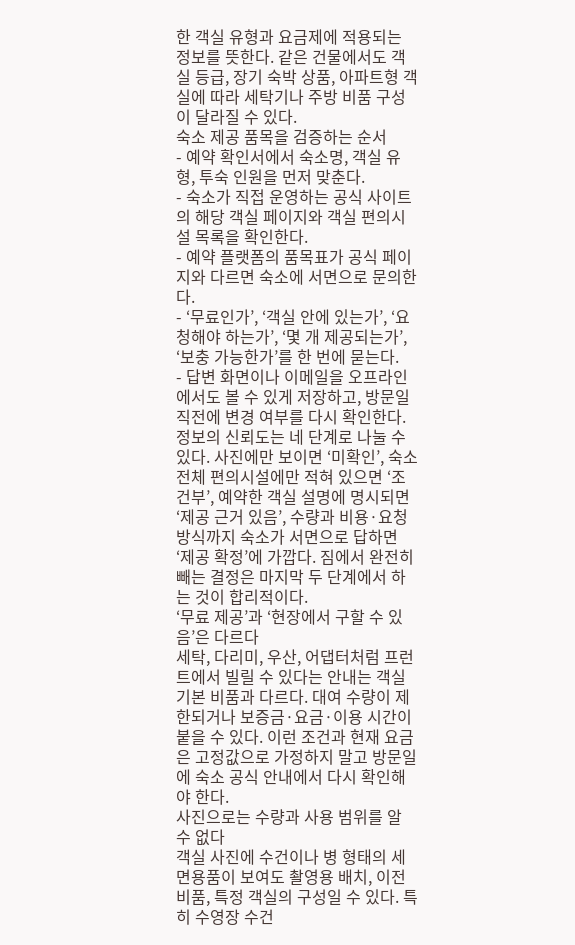한 객실 유형과 요금제에 적용되는 정보를 뜻한다. 같은 건물에서도 객실 등급, 장기 숙박 상품, 아파트형 객실에 따라 세탁기나 주방 비품 구성이 달라질 수 있다.
숙소 제공 품목을 검증하는 순서
- 예약 확인서에서 숙소명, 객실 유형, 투숙 인원을 먼저 맞춘다.
- 숙소가 직접 운영하는 공식 사이트의 해당 객실 페이지와 객실 편의시설 목록을 확인한다.
- 예약 플랫폼의 품목표가 공식 페이지와 다르면 숙소에 서면으로 문의한다.
- ‘무료인가’, ‘객실 안에 있는가’, ‘요청해야 하는가’, ‘몇 개 제공되는가’, ‘보충 가능한가’를 한 번에 묻는다.
- 답변 화면이나 이메일을 오프라인에서도 볼 수 있게 저장하고, 방문일 직전에 변경 여부를 다시 확인한다.
정보의 신뢰도는 네 단계로 나눌 수 있다. 사진에만 보이면 ‘미확인’, 숙소 전체 편의시설에만 적혀 있으면 ‘조건부’, 예약한 객실 설명에 명시되면 ‘제공 근거 있음’, 수량과 비용·요청 방식까지 숙소가 서면으로 답하면 ‘제공 확정’에 가깝다. 짐에서 완전히 빼는 결정은 마지막 두 단계에서 하는 것이 합리적이다.
‘무료 제공’과 ‘현장에서 구할 수 있음’은 다르다
세탁, 다리미, 우산, 어댑터처럼 프런트에서 빌릴 수 있다는 안내는 객실 기본 비품과 다르다. 대여 수량이 제한되거나 보증금·요금·이용 시간이 붙을 수 있다. 이런 조건과 현재 요금은 고정값으로 가정하지 말고 방문일에 숙소 공식 안내에서 다시 확인해야 한다.
사진으로는 수량과 사용 범위를 알 수 없다
객실 사진에 수건이나 병 형태의 세면용품이 보여도 촬영용 배치, 이전 비품, 특정 객실의 구성일 수 있다. 특히 수영장 수건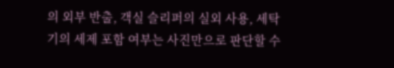의 외부 반출, 객실 슬리퍼의 실외 사용, 세탁기의 세제 포함 여부는 사진만으로 판단할 수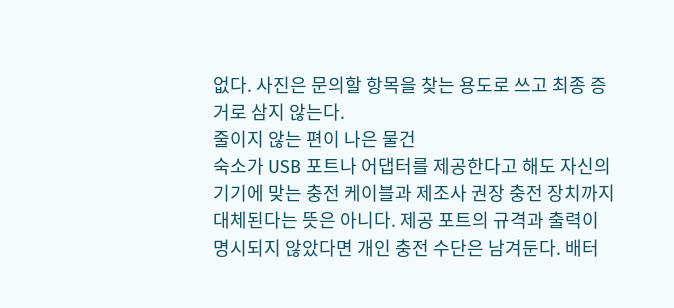없다. 사진은 문의할 항목을 찾는 용도로 쓰고 최종 증거로 삼지 않는다.
줄이지 않는 편이 나은 물건
숙소가 USB 포트나 어댑터를 제공한다고 해도 자신의 기기에 맞는 충전 케이블과 제조사 권장 충전 장치까지 대체된다는 뜻은 아니다. 제공 포트의 규격과 출력이 명시되지 않았다면 개인 충전 수단은 남겨둔다. 배터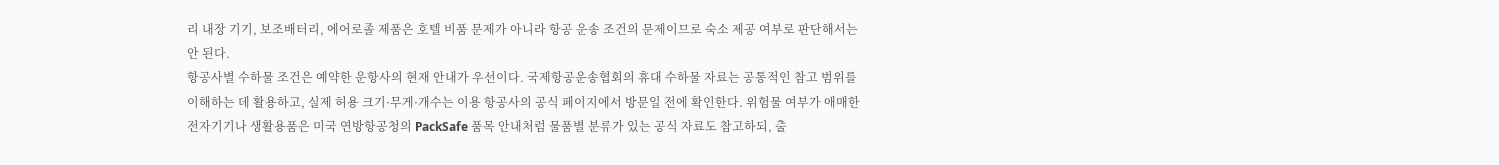리 내장 기기, 보조배터리, 에어로졸 제품은 호텔 비품 문제가 아니라 항공 운송 조건의 문제이므로 숙소 제공 여부로 판단해서는 안 된다.
항공사별 수하물 조건은 예약한 운항사의 현재 안내가 우선이다. 국제항공운송협회의 휴대 수하물 자료는 공통적인 참고 범위를 이해하는 데 활용하고, 실제 허용 크기·무게·개수는 이용 항공사의 공식 페이지에서 방문일 전에 확인한다. 위험물 여부가 애매한 전자기기나 생활용품은 미국 연방항공청의 PackSafe 품목 안내처럼 물품별 분류가 있는 공식 자료도 참고하되, 출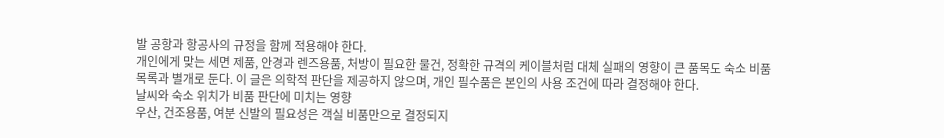발 공항과 항공사의 규정을 함께 적용해야 한다.
개인에게 맞는 세면 제품, 안경과 렌즈용품, 처방이 필요한 물건, 정확한 규격의 케이블처럼 대체 실패의 영향이 큰 품목도 숙소 비품 목록과 별개로 둔다. 이 글은 의학적 판단을 제공하지 않으며, 개인 필수품은 본인의 사용 조건에 따라 결정해야 한다.
날씨와 숙소 위치가 비품 판단에 미치는 영향
우산, 건조용품, 여분 신발의 필요성은 객실 비품만으로 결정되지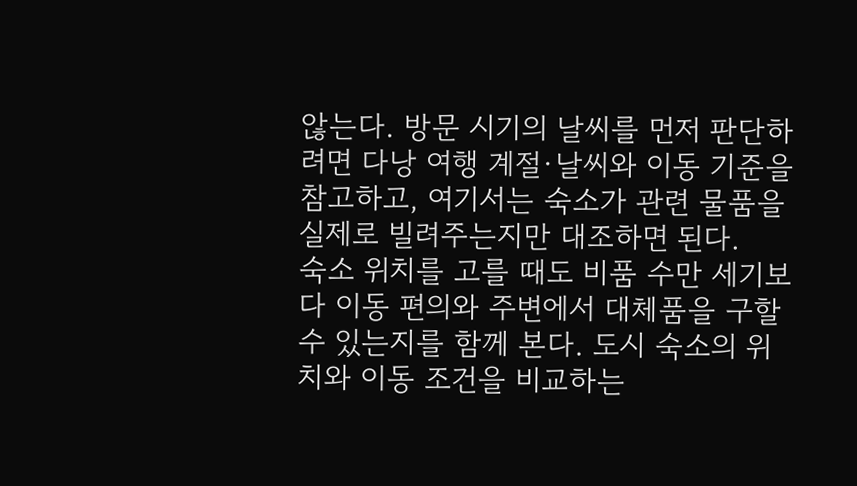않는다. 방문 시기의 날씨를 먼저 판단하려면 다낭 여행 계절·날씨와 이동 기준을 참고하고, 여기서는 숙소가 관련 물품을 실제로 빌려주는지만 대조하면 된다.
숙소 위치를 고를 때도 비품 수만 세기보다 이동 편의와 주변에서 대체품을 구할 수 있는지를 함께 본다. 도시 숙소의 위치와 이동 조건을 비교하는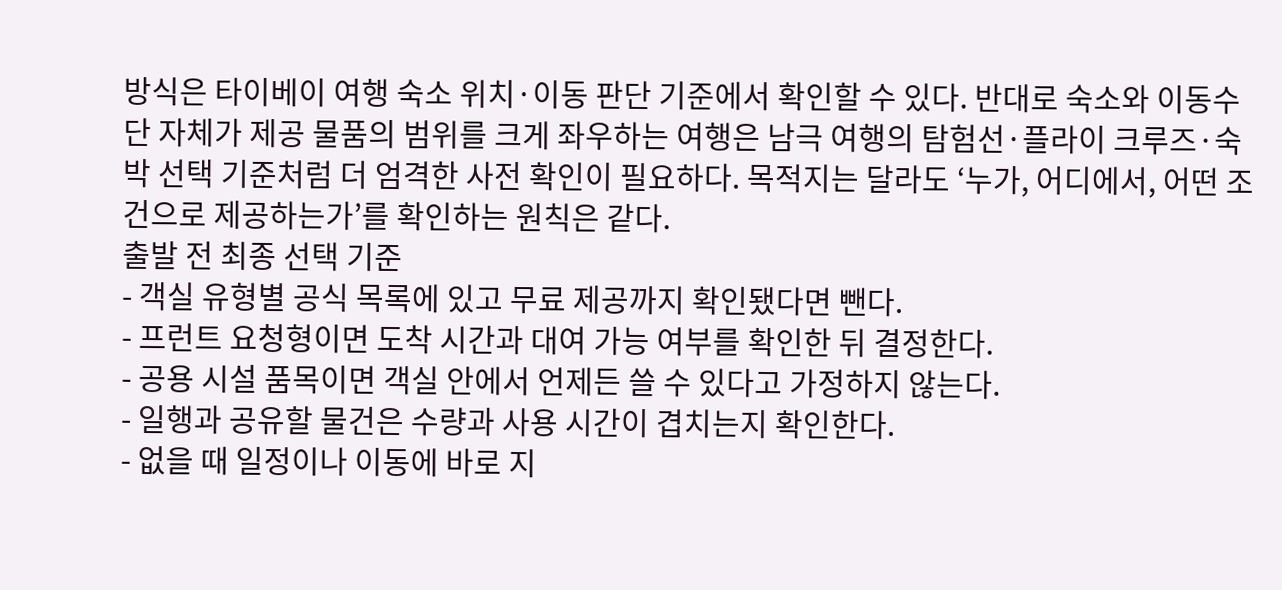방식은 타이베이 여행 숙소 위치·이동 판단 기준에서 확인할 수 있다. 반대로 숙소와 이동수단 자체가 제공 물품의 범위를 크게 좌우하는 여행은 남극 여행의 탐험선·플라이 크루즈·숙박 선택 기준처럼 더 엄격한 사전 확인이 필요하다. 목적지는 달라도 ‘누가, 어디에서, 어떤 조건으로 제공하는가’를 확인하는 원칙은 같다.
출발 전 최종 선택 기준
- 객실 유형별 공식 목록에 있고 무료 제공까지 확인됐다면 뺀다.
- 프런트 요청형이면 도착 시간과 대여 가능 여부를 확인한 뒤 결정한다.
- 공용 시설 품목이면 객실 안에서 언제든 쓸 수 있다고 가정하지 않는다.
- 일행과 공유할 물건은 수량과 사용 시간이 겹치는지 확인한다.
- 없을 때 일정이나 이동에 바로 지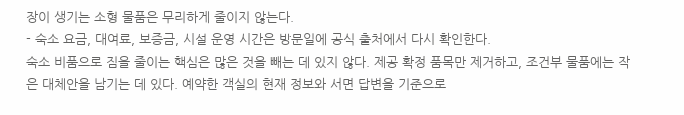장이 생기는 소형 물품은 무리하게 줄이지 않는다.
- 숙소 요금, 대여료, 보증금, 시설 운영 시간은 방문일에 공식 출처에서 다시 확인한다.
숙소 비품으로 짐을 줄이는 핵심은 많은 것을 빼는 데 있지 않다. 제공 확정 품목만 제거하고, 조건부 물품에는 작은 대체안을 남기는 데 있다. 예약한 객실의 현재 정보와 서면 답변을 기준으로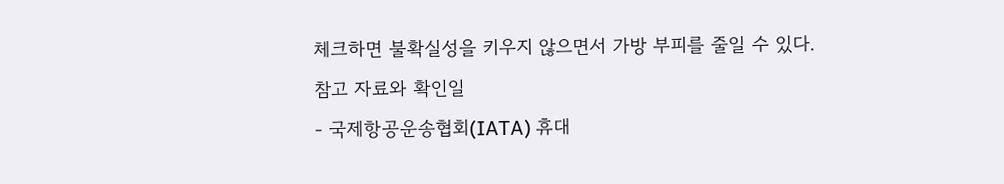체크하면 불확실성을 키우지 않으면서 가방 부피를 줄일 수 있다.
참고 자료와 확인일
- 국제항공운송협회(IATA) 휴대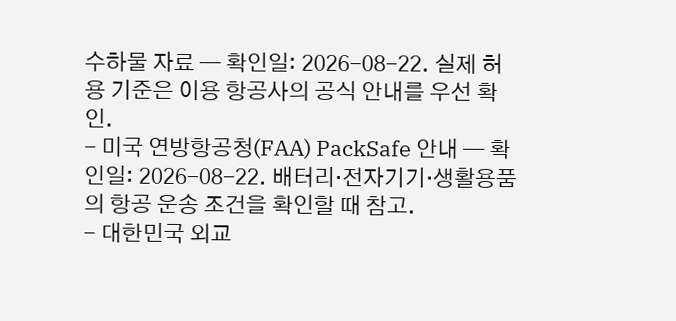수하물 자료 — 확인일: 2026-08-22. 실제 허용 기준은 이용 항공사의 공식 안내를 우선 확인.
- 미국 연방항공청(FAA) PackSafe 안내 — 확인일: 2026-08-22. 배터리·전자기기·생활용품의 항공 운송 조건을 확인할 때 참고.
- 대한민국 외교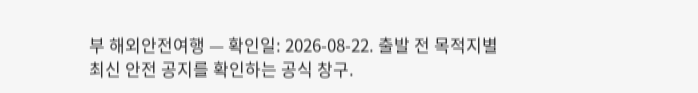부 해외안전여행 — 확인일: 2026-08-22. 출발 전 목적지별 최신 안전 공지를 확인하는 공식 창구.